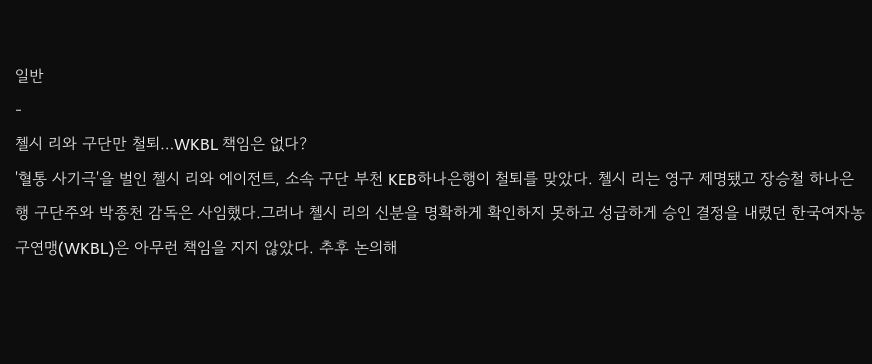일반
-
첼시 리와 구단만 철퇴…WKBL 책임은 없다?
'혈통 사기극'을 벌인 첼시 리와 에이전트, 소속 구단 부천 KEB하나은행이 철퇴를 맞았다. 첼시 리는 영구 제명됐고 장승철 하나은행 구단주와 박종천 감독은 사임했다.그러나 첼시 리의 신분을 명확하게 확인하지 못하고 성급하게 승인 결정을 내렸던 한국여자농구연맹(WKBL)은 아무런 책임을 지지 않았다. 추후 논의해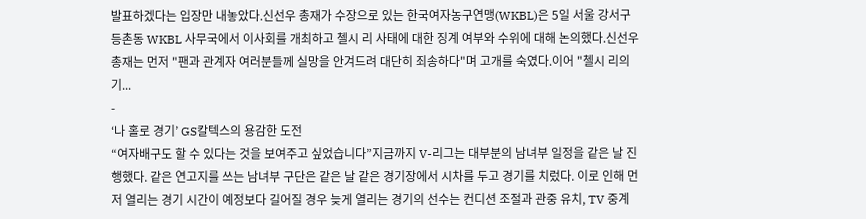발표하겠다는 입장만 내놓았다.신선우 총재가 수장으로 있는 한국여자농구연맹(WKBL)은 5일 서울 강서구 등촌동 WKBL 사무국에서 이사회를 개최하고 첼시 리 사태에 대한 징계 여부와 수위에 대해 논의했다.신선우 총재는 먼저 "팬과 관계자 여러분들께 실망을 안겨드려 대단히 죄송하다"며 고개를 숙였다.이어 "첼시 리의 기...
-
‘나 홀로 경기’ GS칼텍스의 용감한 도전
“여자배구도 할 수 있다는 것을 보여주고 싶었습니다”지금까지 V-리그는 대부분의 남녀부 일정을 같은 날 진행했다. 같은 연고지를 쓰는 남녀부 구단은 같은 날 같은 경기장에서 시차를 두고 경기를 치렀다. 이로 인해 먼저 열리는 경기 시간이 예정보다 길어질 경우 늦게 열리는 경기의 선수는 컨디션 조절과 관중 유치, TV 중계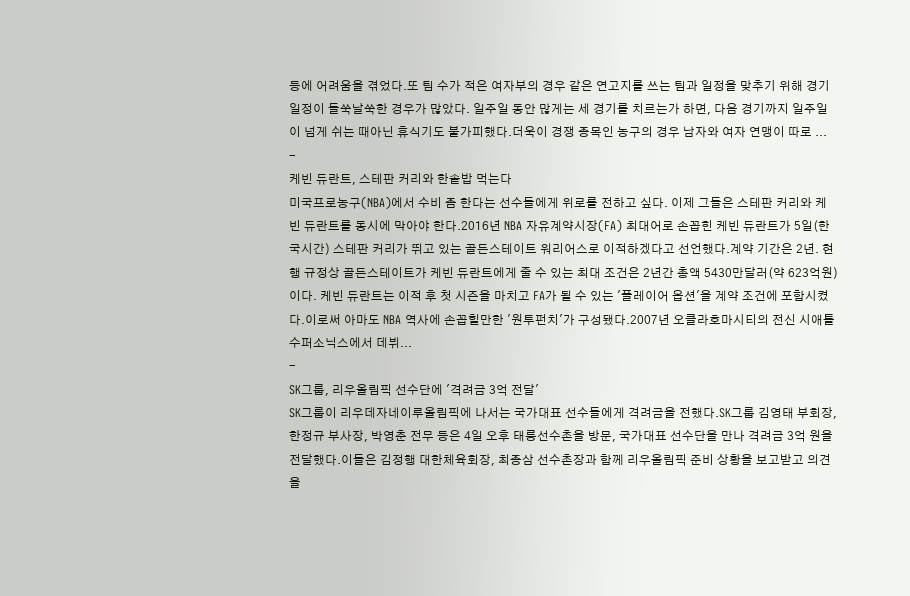등에 어려움을 겪었다.또 팀 수가 적은 여자부의 경우 같은 연고지를 쓰는 팀과 일정을 맞추기 위해 경기 일정이 들쑥날쑥한 경우가 많았다. 일주일 동안 많게는 세 경기를 치르는가 하면, 다음 경기까지 일주일이 넘게 쉬는 때아닌 휴식기도 불가피했다.더욱이 경쟁 종목인 농구의 경우 남자와 여자 연맹이 따로 ...
-
케빈 듀란트, 스테판 커리와 한솥밥 먹는다
미국프로농구(NBA)에서 수비 좀 한다는 선수들에게 위로를 전하고 싶다. 이제 그들은 스테판 커리와 케빈 듀란트를 동시에 막아야 한다.2016년 NBA 자유계약시장(FA) 최대어로 손꼽힌 케빈 듀란트가 5일(한국시간) 스테판 커리가 뛰고 있는 골든스테이트 워리어스로 이적하겠다고 선언했다.계약 기간은 2년. 현행 규정상 골든스테이트가 케빈 듀란트에게 줄 수 있는 최대 조건은 2년간 총액 5430만달러(약 623억원)이다. 케빈 듀란트는 이적 후 첫 시즌을 마치고 FA가 될 수 있는 '플레이어 옵션'을 계약 조건에 포함시켰다.이로써 아마도 NBA 역사에 손꼽힐만한 '원투펀치'가 구성됐다.2007년 오클라호마시티의 전신 시애틀 수퍼소닉스에서 데뷔...
-
SK그룹, 리우올림픽 선수단에 '격려금 3억 전달'
SK그룹이 리우데자네이루올림픽에 나서는 국가대표 선수들에게 격려금을 전했다.SK그룹 김영태 부회장, 한정규 부사장, 박영춘 전무 등은 4일 오후 태릉선수촌을 방문, 국가대표 선수단을 만나 격려금 3억 원을 전달했다.이들은 김정행 대한체육회장, 최종삼 선수촌장과 함께 리우올림픽 준비 상황을 보고받고 의견을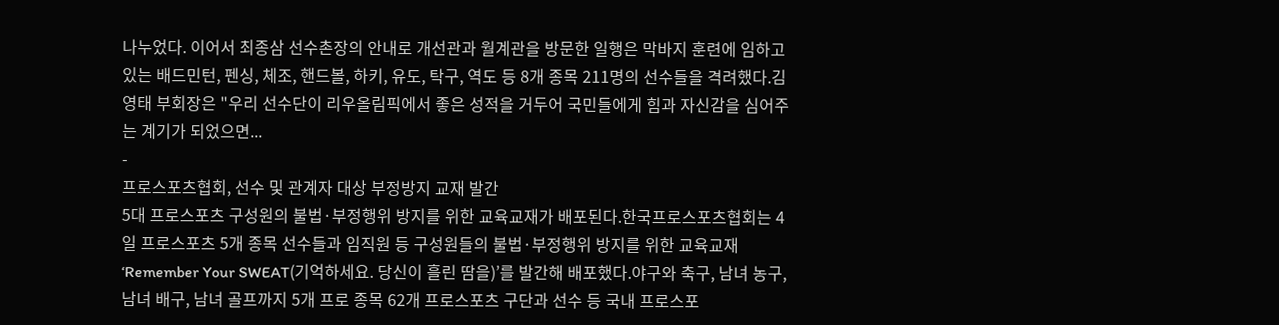나누었다. 이어서 최종삼 선수촌장의 안내로 개선관과 월계관을 방문한 일행은 막바지 훈련에 임하고 있는 배드민턴, 펜싱, 체조, 핸드볼, 하키, 유도, 탁구, 역도 등 8개 종목 211명의 선수들을 격려했다.김영태 부회장은 "우리 선수단이 리우올림픽에서 좋은 성적을 거두어 국민들에게 힘과 자신감을 심어주는 계기가 되었으면...
-
프로스포츠협회, 선수 및 관계자 대상 부정방지 교재 발간
5대 프로스포츠 구성원의 불법·부정행위 방지를 위한 교육교재가 배포된다.한국프로스포츠협회는 4일 프로스포츠 5개 종목 선수들과 임직원 등 구성원들의 불법·부정행위 방지를 위한 교육교재 ‘Remember Your SWEAT(기억하세요. 당신이 흘린 땀을)’를 발간해 배포했다.야구와 축구, 남녀 농구, 남녀 배구, 남녀 골프까지 5개 프로 종목 62개 프로스포츠 구단과 선수 등 국내 프로스포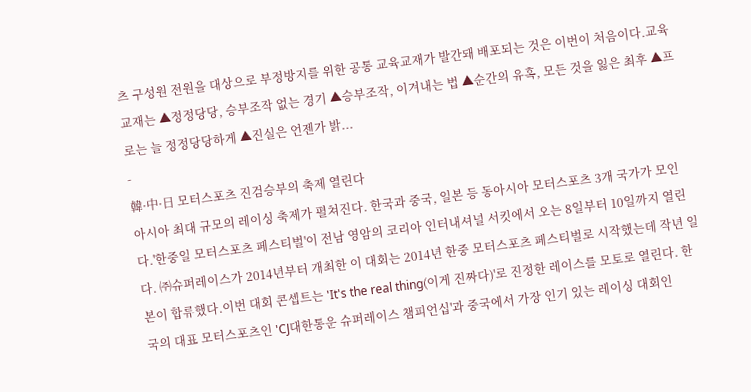츠 구성원 전원을 대상으로 부정방지를 위한 공통 교육교재가 발간돼 배포되는 것은 이번이 처음이다.교육교재는 ▲정정당당, 승부조작 없는 경기 ▲승부조작, 이겨내는 법 ▲순간의 유혹, 모든 것을 잃은 최후 ▲프로는 늘 정정당당하게 ▲진실은 언젠가 밝...
-
韓·中·日 모터스포츠 진검승부의 축제 열린다
아시아 최대 규모의 레이싱 축제가 펼쳐진다. 한국과 중국, 일본 등 동아시아 모터스포츠 3개 국가가 모인다.'한중일 모터스포츠 페스티벌'이 전남 영암의 코리아 인터내셔널 서킷에서 오는 8일부터 10일까지 열린다. ㈜슈퍼레이스가 2014년부터 개최한 이 대회는 2014년 한중 모터스포츠 페스티벌로 시작했는데 작년 일본이 합류했다.이번 대회 콘셉트는 'It's the real thing(이게 진짜다)'로 진정한 레이스를 모토로 열린다. 한국의 대표 모터스포츠인 'CJ대한통운 슈퍼레이스 챔피언십'과 중국에서 가장 인기 있는 레이싱 대회인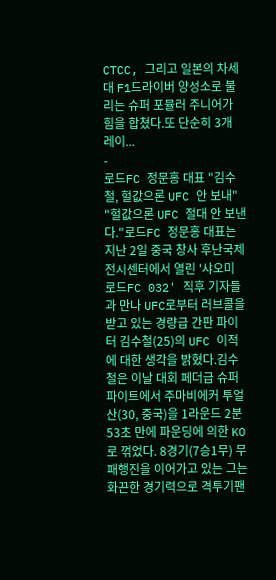CTCC, 그리고 일본의 차세대 F1드라이버 양성소로 불리는 슈퍼 포뮬러 주니어가 힘을 합쳤다.또 단순히 3개 레이...
-
로드FC 정문홍 대표 "김수철, 헐값으론 UFC 안 보내"
"헐값으론 UFC 절대 안 보낸다."로드FC 정문홍 대표는 지난 2일 중국 창사 후난국제전시센터에서 열린 '샤오미 로드FC 032' 직후 기자들과 만나 UFC로부터 러브콜을 받고 있는 경량급 간판 파이터 김수철(25)의 UFC 이적에 대한 생각을 밝혔다.김수철은 이날 대회 페더급 슈퍼파이트에서 주마비에커 투얼산(30, 중국)을 1라운드 2분 53초 만에 파운딩에 의한 KO로 꺾었다. 8경기(7승1무) 무패행진을 이어가고 있는 그는 화끈한 경기력으로 격투기팬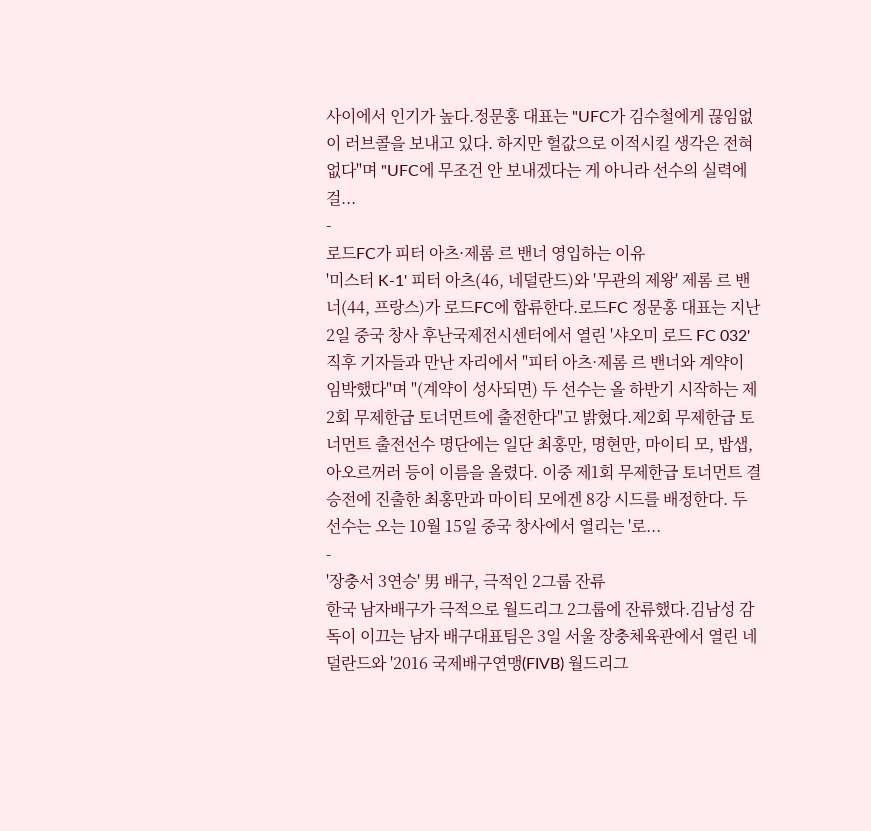사이에서 인기가 높다.정문홍 대표는 "UFC가 김수철에게 끊임없이 러브콜을 보내고 있다. 하지만 헐값으로 이적시킬 생각은 전혀 없다"며 "UFC에 무조건 안 보내겠다는 게 아니라 선수의 실력에 걸...
-
로드FC가 피터 아츠·제롬 르 밴너 영입하는 이유
'미스터 K-1' 피터 아츠(46, 네덜란드)와 '무관의 제왕' 제롬 르 밴너(44, 프랑스)가 로드FC에 합류한다.로드FC 정문홍 대표는 지난 2일 중국 창사 후난국제전시센터에서 열린 '샤오미 로드 FC 032' 직후 기자들과 만난 자리에서 "피터 아츠·제롬 르 밴너와 계약이 임박했다"며 "(계약이 성사되면) 두 선수는 올 하반기 시작하는 제2회 무제한급 토너먼트에 출전한다"고 밝혔다.제2회 무제한급 토너먼트 출전선수 명단에는 일단 최홍만, 명현만, 마이티 모, 밥샙, 아오르꺼러 등이 이름을 올렸다. 이중 제1회 무제한급 토너먼트 결승전에 진출한 최홍만과 마이티 모에겐 8강 시드를 배정한다. 두 선수는 오는 10월 15일 중국 창사에서 열리는 '로...
-
'장충서 3연승' 男 배구, 극적인 2그룹 잔류
한국 남자배구가 극적으로 월드리그 2그룹에 잔류했다.김남성 감독이 이끄는 남자 배구대표팀은 3일 서울 장충체육관에서 열린 네덜란드와 '2016 국제배구연맹(FIVB) 월드리그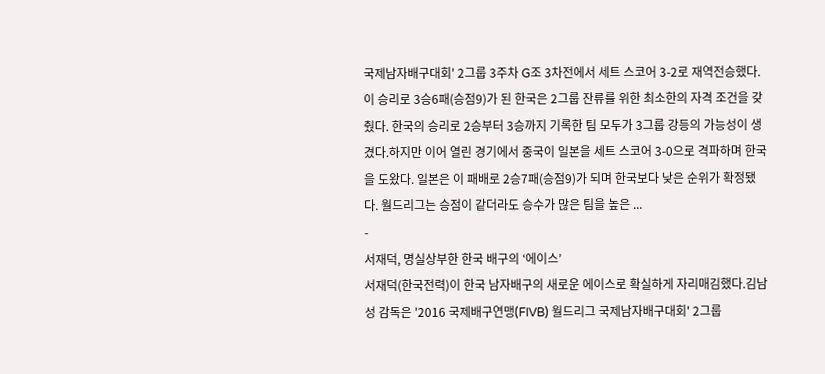국제남자배구대회' 2그룹 3주차 G조 3차전에서 세트 스코어 3-2로 재역전승했다.이 승리로 3승6패(승점9)가 된 한국은 2그룹 잔류를 위한 최소한의 자격 조건을 갖췄다. 한국의 승리로 2승부터 3승까지 기록한 팀 모두가 3그룹 강등의 가능성이 생겼다.하지만 이어 열린 경기에서 중국이 일본을 세트 스코어 3-0으로 격파하며 한국을 도왔다. 일본은 이 패배로 2승7패(승점9)가 되며 한국보다 낮은 순위가 확정됐다. 월드리그는 승점이 같더라도 승수가 많은 팀을 높은 ...
-
서재덕, 명실상부한 한국 배구의 ‘에이스’
서재덕(한국전력)이 한국 남자배구의 새로운 에이스로 확실하게 자리매김했다.김남성 감독은 '2016 국제배구연맹(FIVB) 월드리그 국제남자배구대회' 2그룹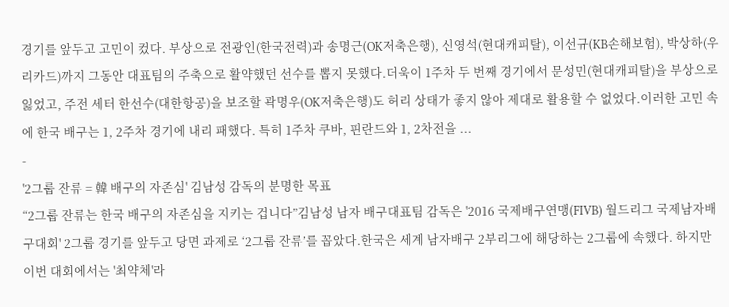경기를 앞두고 고민이 컸다. 부상으로 전광인(한국전력)과 송명근(OK저축은행), 신영석(현대캐피탈), 이선규(KB손해보험), 박상하(우리카드)까지 그동안 대표팀의 주축으로 활약했던 선수를 뽑지 못했다.더욱이 1주차 두 번째 경기에서 문성민(현대캐피탈)을 부상으로 잃었고, 주전 세터 한선수(대한항공)을 보조할 곽명우(OK저축은행)도 허리 상태가 좋지 않아 제대로 활용할 수 없었다.이러한 고민 속에 한국 배구는 1, 2주차 경기에 내리 패했다. 특히 1주차 쿠바, 핀란드와 1, 2차전을 ...
-
'2그룹 잔류 = 韓 배구의 자존심' 김남성 감독의 분명한 목표
“2그룹 잔류는 한국 배구의 자존심을 지키는 겁니다”김남성 남자 배구대표팀 감독은 '2016 국제배구연맹(FIVB) 월드리그 국제남자배구대회' 2그룹 경기를 앞두고 당면 과제로 ‘2그룹 잔류’를 꼽았다.한국은 세계 남자배구 2부리그에 해당하는 2그룹에 속했다. 하지만 이번 대회에서는 '최약체'라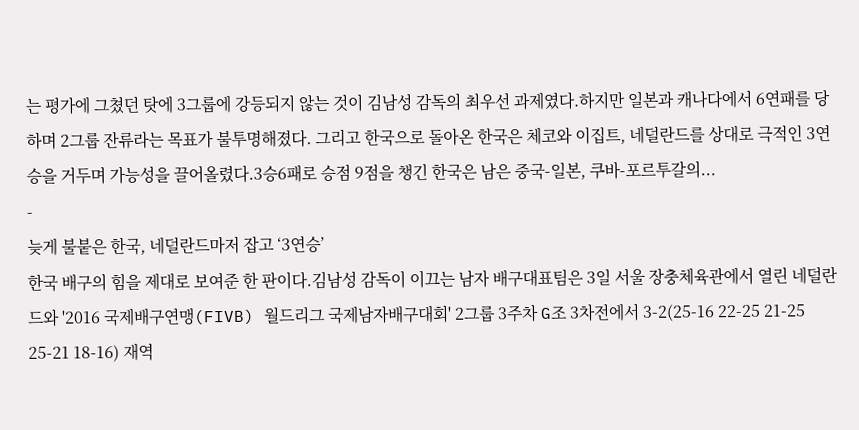는 평가에 그쳤던 탓에 3그룹에 강등되지 않는 것이 김남성 감독의 최우선 과제였다.하지만 일본과 캐나다에서 6연패를 당하며 2그룹 잔류라는 목표가 불투명해졌다. 그리고 한국으로 돌아온 한국은 체코와 이집트, 네덜란드를 상대로 극적인 3연승을 거두며 가능성을 끌어올렸다.3승6패로 승점 9점을 챙긴 한국은 남은 중국-일본, 쿠바-포르투갈의...
-
늦게 불붙은 한국, 네덜란드마저 잡고 ‘3연승’
한국 배구의 힘을 제대로 보여준 한 판이다.김남성 감독이 이끄는 남자 배구대표팀은 3일 서울 장충체육관에서 열린 네덜란드와 '2016 국제배구연맹(FIVB) 월드리그 국제남자배구대회' 2그룹 3주차 G조 3차전에서 3-2(25-16 22-25 21-25 25-21 18-16) 재역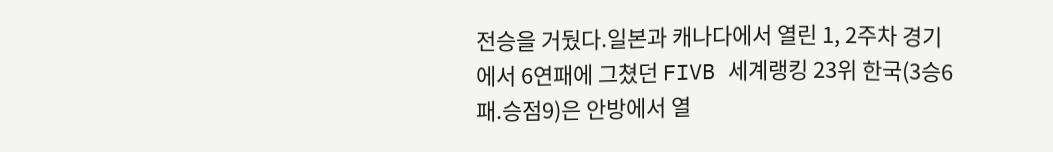전승을 거뒀다.일본과 캐나다에서 열린 1, 2주차 경기에서 6연패에 그쳤던 FIVB 세계랭킹 23위 한국(3승6패.승점9)은 안방에서 열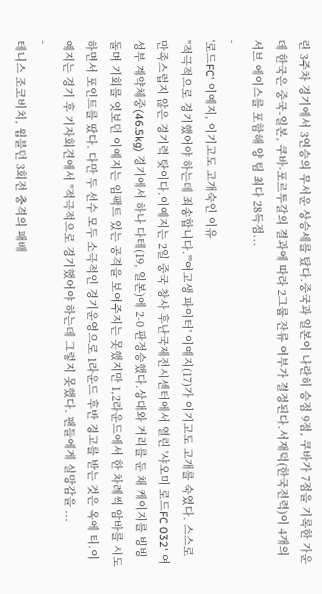린 3주차 경기에서 3연승의 무서운 상승세를 탔다.중국과 일본이 나란히 승점 9점, 쿠바가 7점을 기록한 가운데 한국은 중국-일본, 쿠바-포르투갈의 결과에 따라 2그룹 잔류 여부가 결정된다.서재덕(한국전력)이 4개의 서브 에이스를 포함해 양 팀 최다 28득점...
-
'로드FC' 이예지, 이기고도 고개숙인 이유
"적극적으로 경기했어야 하는데 죄송합니다."'여고생 파이터' 이예지(17)가 이기고도 고개를 숙였다. 스스로 만족스럽지 않은 경기력 탓이다.이예지는 2일 중국 창사 후난국제전시센터에서 열린 '샤오미 로드FC 032' 여성부 계약체중(46.5kg) 경기에서 하나 다테(19, 일본)에 2-0 판정승했다.상대와 거리를 둔 채 케이지를 빙빙 돌며 기회를 엿보던 이예지는 임팩트 있는 공격을 보여주지는 못했지만 1,2라운드에서 한 차례씩 암바를 시도하면서 포인트를 땄다. 다만 두 선수 모두 소극적인 경기운영으로 1라운드 후반 경고를 받는 것은 옥에 티.이예지는 경기 후 기자회견에서 "적극적으로 경기했어야 하는데 그렇지 못했다. 팬들에게 실망감을 ...
-
테니스 조코비치, 윔블던 3회전 충격의 패배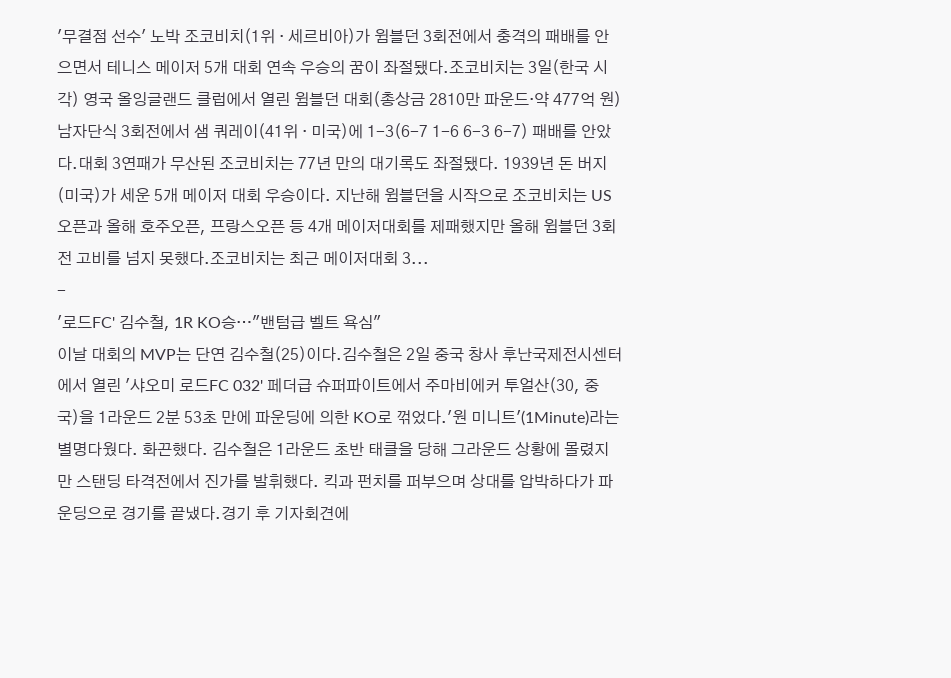'무결점 선수' 노박 조코비치(1위 · 세르비아)가 윔블던 3회전에서 충격의 패배를 안으면서 테니스 메이저 5개 대회 연속 우승의 꿈이 좌절됐다.조코비치는 3일(한국 시각) 영국 올잉글랜드 클럽에서 열린 윔블던 대회(총상금 2810만 파운드·약 477억 원) 남자단식 3회전에서 샘 쿼레이(41위 · 미국)에 1-3(6-7 1-6 6-3 6-7) 패배를 안았다.대회 3연패가 무산된 조코비치는 77년 만의 대기록도 좌절됐다. 1939년 돈 버지(미국)가 세운 5개 메이저 대회 우승이다. 지난해 윔블던을 시작으로 조코비치는 US오픈과 올해 호주오픈, 프랑스오픈 등 4개 메이저대회를 제패했지만 올해 윔블던 3회전 고비를 넘지 못했다.조코비치는 최근 메이저대회 3...
-
'로드FC' 김수철, 1R KO승…"밴텀급 벨트 욕심"
이날 대회의 MVP는 단연 김수철(25)이다.김수철은 2일 중국 창사 후난국제전시센터에서 열린 '샤오미 로드FC 032' 페더급 슈퍼파이트에서 주마비에커 투얼산(30, 중국)을 1라운드 2분 53초 만에 파운딩에 의한 KO로 꺾었다.'원 미니트'(1Minute)라는 별명다웠다. 화끈했다. 김수철은 1라운드 초반 태클을 당해 그라운드 상황에 몰렸지만 스탠딩 타격전에서 진가를 발휘했다. 킥과 펀치를 퍼부으며 상대를 압박하다가 파운딩으로 경기를 끝냈다.경기 후 기자회견에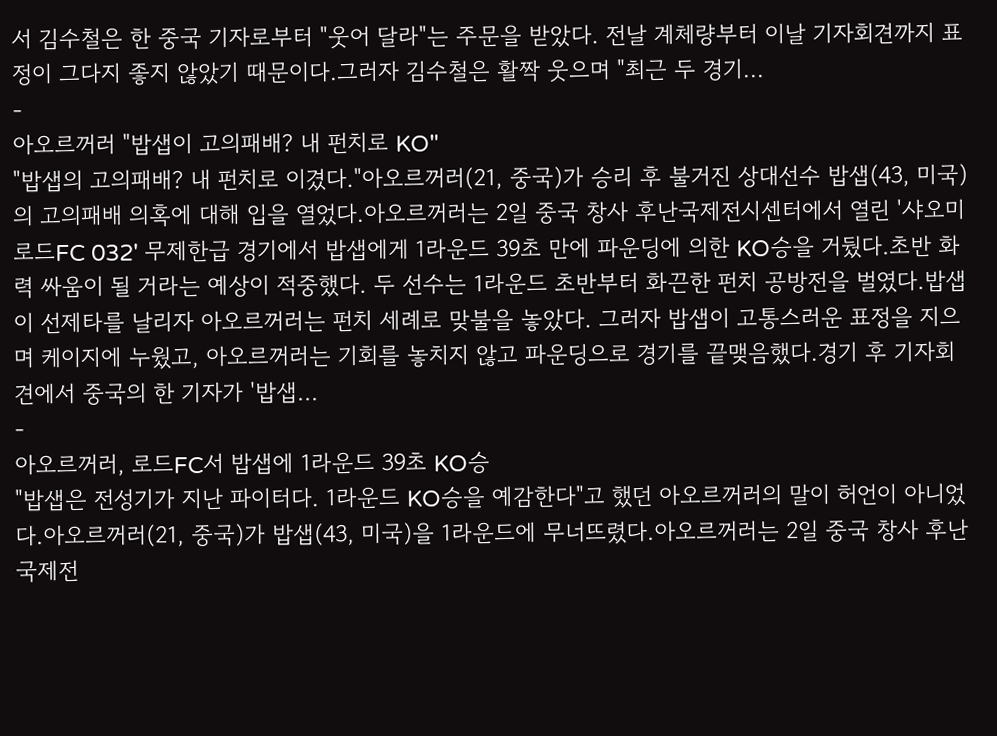서 김수철은 한 중국 기자로부터 "웃어 달라"는 주문을 받았다. 전날 계체량부터 이날 기자회견까지 표정이 그다지 좋지 않았기 때문이다.그러자 김수철은 활짝 웃으며 "최근 두 경기...
-
아오르꺼러 "밥샙이 고의패배? 내 펀치로 KO"
"밥샙의 고의패배? 내 펀치로 이겼다."아오르꺼러(21, 중국)가 승리 후 불거진 상대선수 밥샙(43, 미국)의 고의패배 의혹에 대해 입을 열었다.아오르꺼러는 2일 중국 창사 후난국제전시센터에서 열린 '샤오미 로드FC 032' 무제한급 경기에서 밥샙에게 1라운드 39초 만에 파운딩에 의한 KO승을 거뒀다.초반 화력 싸움이 될 거라는 예상이 적중했다. 두 선수는 1라운드 초반부터 화끈한 펀치 공방전을 벌였다.밥샙이 선제타를 날리자 아오르꺼러는 펀치 세례로 맞불을 놓았다. 그러자 밥샙이 고통스러운 표정을 지으며 케이지에 누웠고, 아오르꺼러는 기회를 놓치지 않고 파운딩으로 경기를 끝맺음했다.경기 후 기자회견에서 중국의 한 기자가 '밥샙...
-
아오르꺼러, 로드FC서 밥샙에 1라운드 39초 KO승
"밥샙은 전성기가 지난 파이터다. 1라운드 KO승을 예감한다"고 했던 아오르꺼러의 말이 허언이 아니었다.아오르꺼러(21, 중국)가 밥샙(43, 미국)을 1라운드에 무너뜨렸다.아오르꺼러는 2일 중국 창사 후난국제전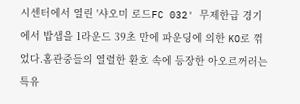시센터에서 열린 '샤오미 로드FC 032' 무제한급 경기에서 밥샙을 1라운드 39초 만에 파운딩에 의한 KO로 꺾었다.홈관중들의 열렬한 환호 속에 등장한 아오르꺼러는 특유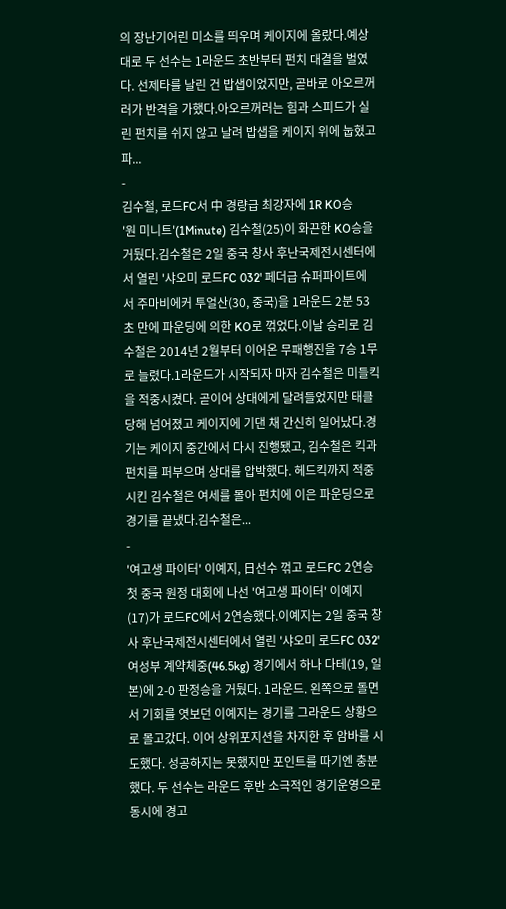의 장난기어린 미소를 띄우며 케이지에 올랐다.예상대로 두 선수는 1라운드 초반부터 펀치 대결을 벌였다. 선제타를 날린 건 밥샙이었지만, 곧바로 아오르꺼러가 반격을 가했다.아오르꺼러는 힘과 스피드가 실린 펀치를 쉬지 않고 날려 밥샙을 케이지 위에 눕혔고 파...
-
김수철, 로드FC서 中 경량급 최강자에 1R KO승
'원 미니트'(1Minute) 김수철(25)이 화끈한 KO승을 거뒀다.김수철은 2일 중국 창사 후난국제전시센터에서 열린 '샤오미 로드FC 032' 페더급 슈퍼파이트에서 주마비에커 투얼산(30, 중국)을 1라운드 2분 53초 만에 파운딩에 의한 KO로 꺾었다.이날 승리로 김수철은 2014년 2월부터 이어온 무패행진을 7승 1무로 늘렸다.1라운드가 시작되자 마자 김수철은 미들킥을 적중시켰다. 곧이어 상대에게 달려들었지만 태클당해 넘어졌고 케이지에 기댄 채 간신히 일어났다.경기는 케이지 중간에서 다시 진행됐고, 김수철은 킥과 펀치를 퍼부으며 상대를 압박했다. 헤드킥까지 적중시킨 김수철은 여세를 몰아 펀치에 이은 파운딩으로 경기를 끝냈다.김수철은...
-
'여고생 파이터' 이예지, 日선수 꺾고 로드FC 2연승
첫 중국 원정 대회에 나선 '여고생 파이터' 이예지(17)가 로드FC에서 2연승했다.이예지는 2일 중국 창사 후난국제전시센터에서 열린 '샤오미 로드FC 032' 여성부 계약체중(46.5kg) 경기에서 하나 다테(19, 일본)에 2-0 판정승을 거뒀다. 1라운드. 왼쪽으로 돌면서 기회를 엿보던 이예지는 경기를 그라운드 상황으로 몰고갔다. 이어 상위포지션을 차지한 후 암바를 시도했다. 성공하지는 못했지만 포인트를 따기엔 충분했다. 두 선수는 라운드 후반 소극적인 경기운영으로 동시에 경고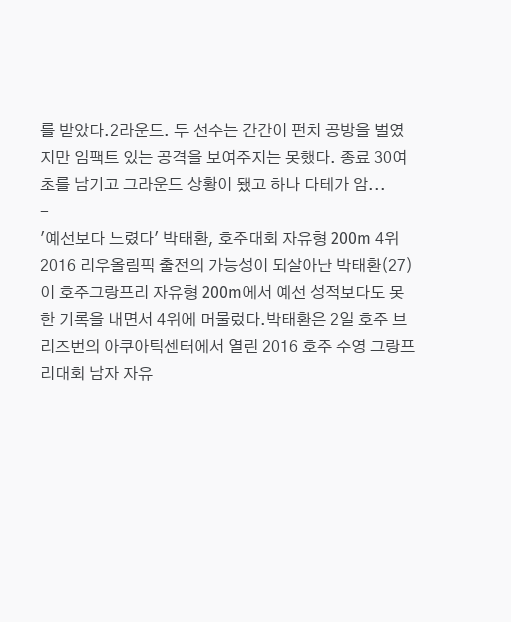를 받았다.2라운드. 두 선수는 간간이 펀치 공방을 벌였지만 임팩트 있는 공격을 보여주지는 못했다. 종료 30여 초를 남기고 그라운드 상황이 됐고 하나 다테가 암...
-
'예선보다 느렸다' 박태환, 호주대회 자유형 200m 4위
2016 리우올림픽 출전의 가능성이 되살아난 박태환(27)이 호주그랑프리 자유형 200m에서 예선 성적보다도 못한 기록을 내면서 4위에 머물렀다.박태환은 2일 호주 브리즈번의 아쿠아틱센터에서 열린 2016 호주 수영 그랑프리대회 남자 자유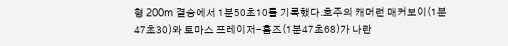형 200m 결승에서 1분50초10를 기록했다.호주의 캐머런 매커보이(1분47초30)와 토마스 프레이저-홈즈(1분47초68)가 나란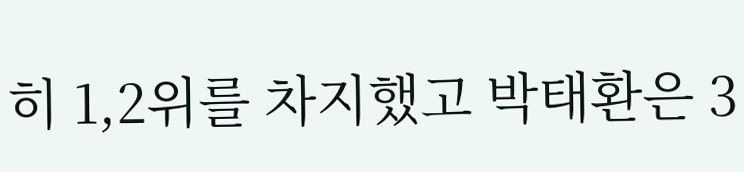히 1,2위를 차지했고 박태환은 3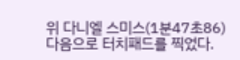위 다니엘 스미스(1분47초86) 다음으로 터치패드를 찍었다.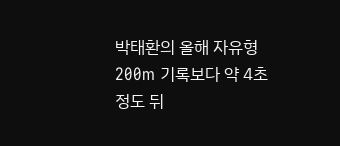박태환의 올해 자유형 200m 기록보다 약 4초 정도 뒤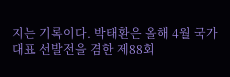지는 기록이다. 박태환은 올해 4월 국가대표 선발전을 겸한 제88회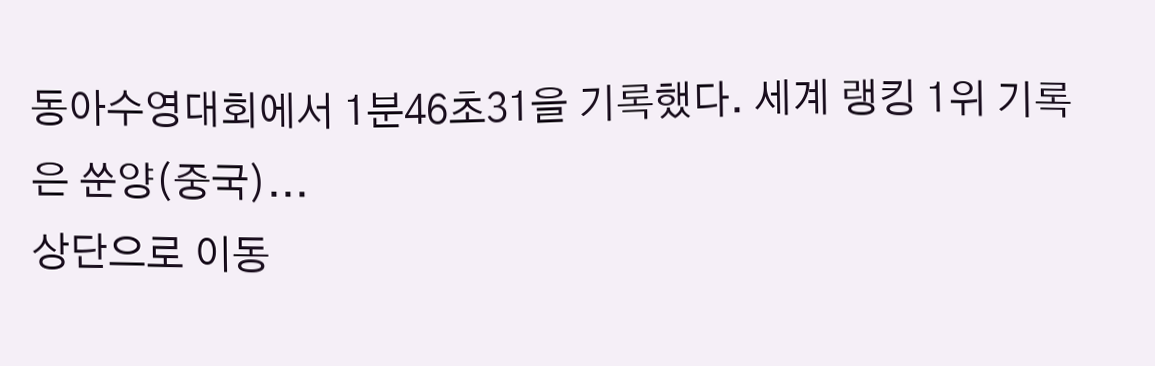동아수영대회에서 1분46초31을 기록했다. 세계 랭킹 1위 기록은 쑨양(중국)...
상단으로 이동